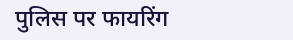पुलिस पर फायरिंग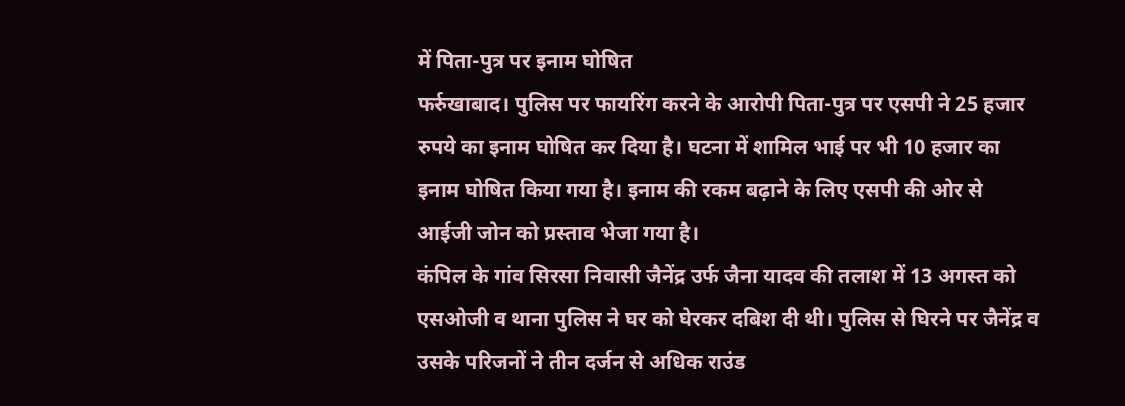में पिता-पुत्र पर इनाम घोषित
फर्रुखाबाद। पुलिस पर फायरिंग करने के आरोपी पिता-पुत्र पर एसपी ने 25 हजार रुपये का इनाम घोषित कर दिया है। घटना में शामिल भाई पर भी 10 हजार का इनाम घोषित किया गया है। इनाम की रकम बढ़ाने के लिए एसपी की ओर से आईजी जोन को प्रस्ताव भेजा गया है।
कंपिल के गांव सिरसा निवासी जैनेंद्र उर्फ जैना यादव की तलाश में 13 अगस्त को एसओजी व थाना पुलिस ने घर को घेरकर दबिश दी थी। पुलिस से घिरने पर जैनेंद्र व उसके परिजनों ने तीन दर्जन से अधिक राउंड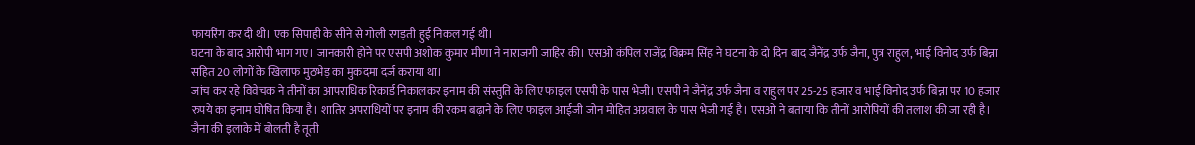फायरिंग कर दी थी। एक सिपाही के सीने से गोली रगड़ती हुई निकल गई थी।
घटना के बाद आरोपी भाग गए। जानकारी होने पर एसपी अशोक कुमार मीणा ने नाराजगी जाहिर की। एसओ कंपिल राजेंद्र विक्रम सिंह ने घटना के दो दिन बाद जैनेंद्र उर्फ जैना, पुत्र राहुल, भाई विनोद उर्फ बिन्ना सहित 20 लोगों के खिलाफ मुठभेड़ का मुकदमा दर्ज कराया था।
जांच कर रहे विवेचक ने तीनों का आपराधिक रिकार्ड निकालकर इनाम की संस्तुति के लिए फाइल एसपी के पास भेजी। एसपी ने जैनेंद्र उर्फ जैना व राहुल पर 25-25 हजार व भाई विनोद उर्फ बिन्ना पर 10 हजार रुपये का इनाम घोषित किया है। शातिर अपराधियों पर इनाम की रकम बढ़ाने के लिए फाइल आईजी जोन मोहित अग्रवाल के पास भेजी गई है। एसओ ने बताया कि तीनों आरोपियों की तलाश की जा रही है।
जैना की इलाके में बोलती है तूती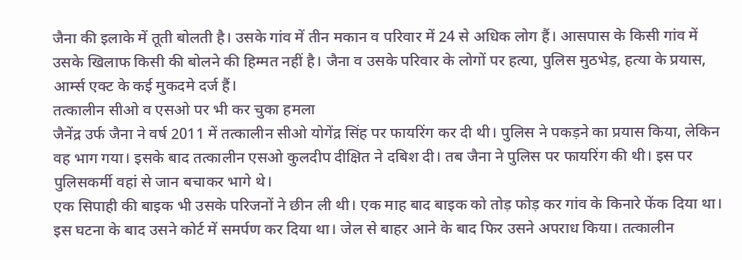जैना की इलाके में तूती बोलती है। उसके गांव में तीन मकान व परिवार में 24 से अधिक लोग हैं। आसपास के किसी गांव में उसके खिलाफ किसी की बोलने की हिम्मत नहीं है। जैना व उसके परिवार के लोगों पर हत्या, पुलिस मुठभेड़, हत्या के प्रयास, आर्म्स एक्ट के कई मुकदमे दर्ज हैं।
तत्कालीन सीओ व एसओ पर भी कर चुका हमला
जैनेंद्र उर्फ जैना ने वर्ष 2011 में तत्कालीन सीओ योगेंद्र सिंह पर फायरिंग कर दी थी। पुलिस ने पकड़ने का प्रयास किया, लेकिन वह भाग गया। इसके बाद तत्कालीन एसओ कुलदीप दीक्षित ने दबिश दी। तब जैना ने पुलिस पर फायरिंग की थी। इस पर पुलिसकर्मी वहां से जान बचाकर भागे थे।
एक सिपाही की बाइक भी उसके परिजनों ने छीन ली थी। एक माह बाद बाइक को तोड़ फोड़ कर गांव के किनारे फेंक दिया था। इस घटना के बाद उसने कोर्ट में समर्पण कर दिया था। जेल से बाहर आने के बाद फिर उसने अपराध किया। तत्कालीन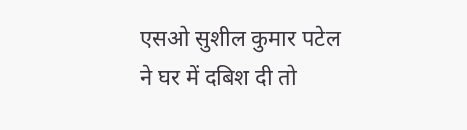एसओ सुशील कुमार पटेल ने घर में दबिश दी तो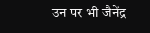उन पर भी जैनेंद्र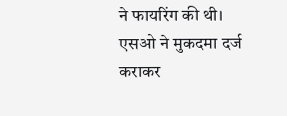ने फायरिंग की थी। एसओ ने मुकदमा दर्ज कराकर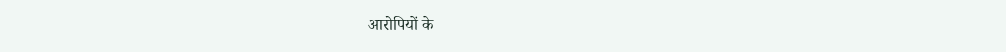आरोपियों के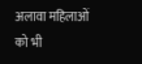अलावा महिलाओं को भी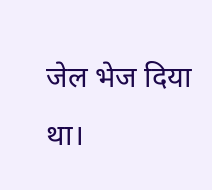जेल भेज दिया था।